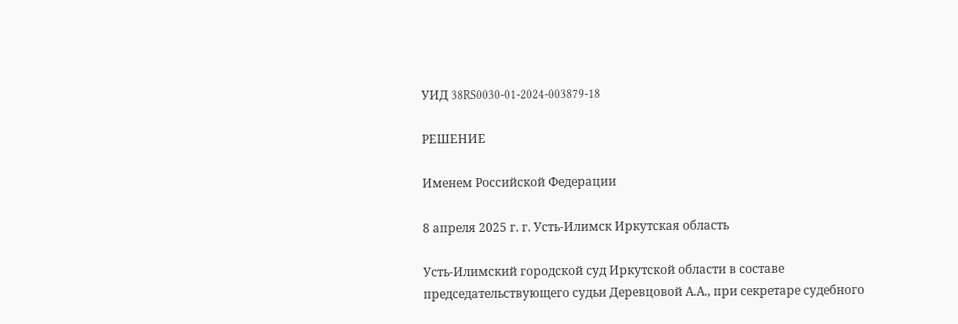УИД 38RS0030-01-2024-003879-18

РЕШЕНИЕ

Именем Российской Федерации

8 апреля 2025 г. г. Усть-Илимск Иркутская область

Усть-Илимский городской суд Иркутской области в составе председательствующего судьи Деревцовой А.А., при секретаре судебного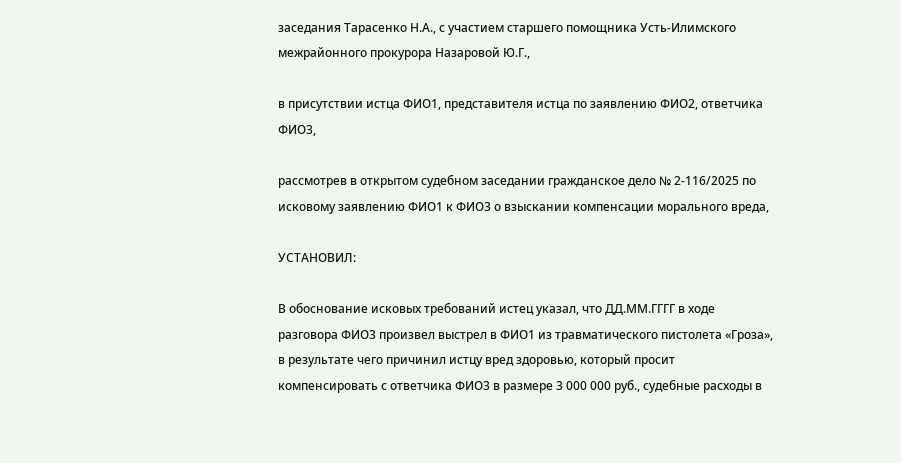заседания Тарасенко Н.А., с участием старшего помощника Усть-Илимского межрайонного прокурора Назаровой Ю.Г.,

в присутствии истца ФИО1, представителя истца по заявлению ФИО2, ответчика ФИО3,

рассмотрев в открытом судебном заседании гражданское дело № 2-116/2025 по исковому заявлению ФИО1 к ФИО3 о взыскании компенсации морального вреда,

УСТАНОВИЛ:

В обоснование исковых требований истец указал, что ДД.ММ.ГГГГ в ходе разговора ФИО3 произвел выстрел в ФИО1 из травматического пистолета «Гроза», в результате чего причинил истцу вред здоровью, который просит компенсировать с ответчика ФИО3 в размере 3 000 000 руб., судебные расходы в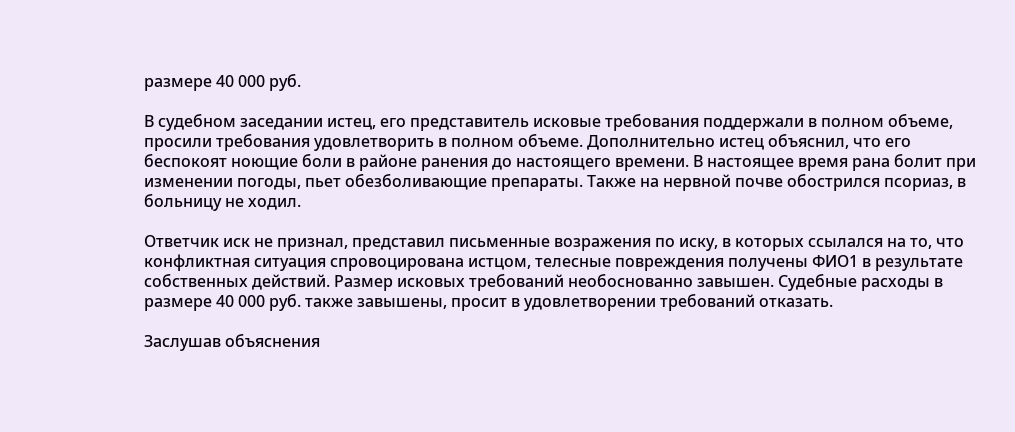размере 40 000 руб.

В судебном заседании истец, его представитель исковые требования поддержали в полном объеме, просили требования удовлетворить в полном объеме. Дополнительно истец объяснил, что его беспокоят ноющие боли в районе ранения до настоящего времени. В настоящее время рана болит при изменении погоды, пьет обезболивающие препараты. Также на нервной почве обострился псориаз, в больницу не ходил.

Ответчик иск не признал, представил письменные возражения по иску, в которых ссылался на то, что конфликтная ситуация спровоцирована истцом, телесные повреждения получены ФИО1 в результате собственных действий. Размер исковых требований необоснованно завышен. Судебные расходы в размере 40 000 руб. также завышены, просит в удовлетворении требований отказать.

Заслушав объяснения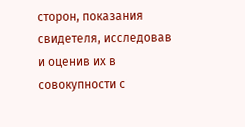сторон, показания свидетеля, исследовав и оценив их в совокупности с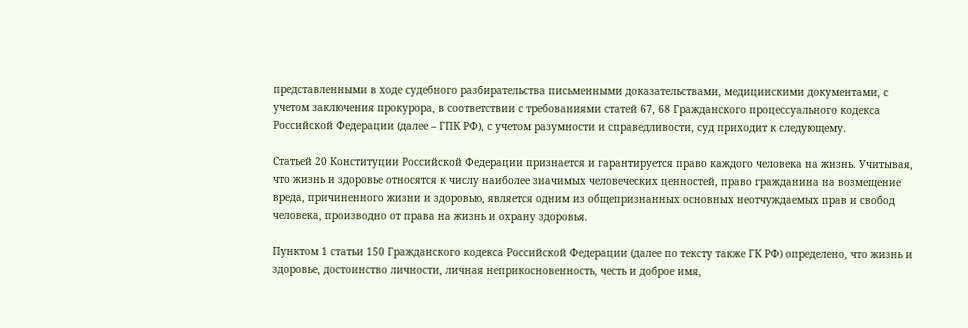представленными в ходе судебного разбирательства письменными доказательствами, медицинскими документами, с учетом заключения прокурора, в соответствии с требованиями статей 67, 68 Гражданского процессуального кодекса Российской Федерации (далее – ГПК РФ), с учетом разумности и справедливости, суд приходит к следующему.

Статьей 20 Конституции Российской Федерации признается и гарантируется право каждого человека на жизнь. Учитывая, что жизнь и здоровье относятся к числу наиболее значимых человеческих ценностей, право гражданина на возмещение вреда, причиненного жизни и здоровью, является одним из общепризнанных основных неотчуждаемых прав и свобод человека, производно от права на жизнь и охрану здоровья.

Пунктом 1 статьи 150 Гражданского кодекса Российской Федерации (далее по тексту также ГК РФ) определено, что жизнь и здоровье, достоинство личности, личная неприкосновенность, честь и доброе имя,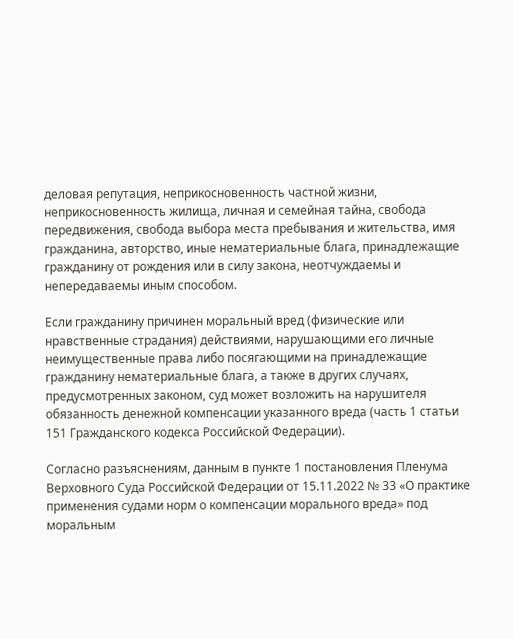деловая репутация, неприкосновенность частной жизни, неприкосновенность жилища, личная и семейная тайна, свобода передвижения, свобода выбора места пребывания и жительства, имя гражданина, авторство, иные нематериальные блага, принадлежащие гражданину от рождения или в силу закона, неотчуждаемы и непередаваемы иным способом.

Если гражданину причинен моральный вред (физические или нравственные страдания) действиями, нарушающими его личные неимущественные права либо посягающими на принадлежащие гражданину нематериальные блага, а также в других случаях, предусмотренных законом, суд может возложить на нарушителя обязанность денежной компенсации указанного вреда (часть 1 статьи 151 Гражданского кодекса Российской Федерации).

Согласно разъяснениям, данным в пункте 1 постановления Пленума Верховного Суда Российской Федерации от 15.11.2022 № 33 «О практике применения судами норм о компенсации морального вреда» под моральным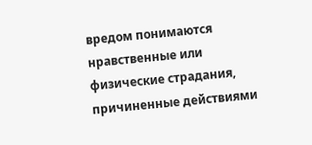вредом понимаются нравственные или физические страдания, причиненные действиями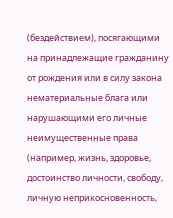(бездействием), посягающими на принадлежащие гражданину от рождения или в силу закона нематериальные блага или нарушающими его личные неимущественные права (например, жизнь, здоровье, достоинство личности, свободу, личную неприкосновенность,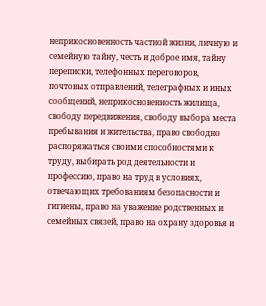неприкосновенность частной жизни, личную и семейную тайну, честь и доброе имя, тайну переписки, телефонных переговоров, почтовых отправлений, телеграфных и иных сообщений, неприкосновенность жилища, свободу передвижения, свободу выбора места пребывания и жительства, право свободно распоряжаться своими способностями к труду, выбирать род деятельности и профессию, право на труд в условиях, отвечающих требованиям безопасности и гигиены, право на уважение родственных и семейных связей, право на охрану здоровья и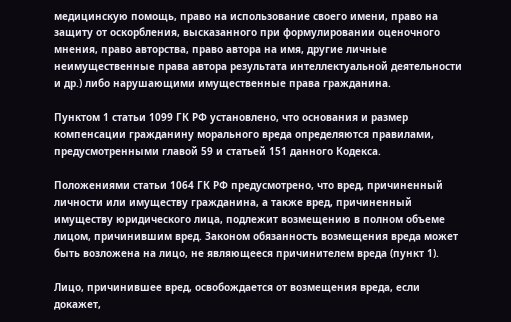медицинскую помощь, право на использование своего имени, право на защиту от оскорбления, высказанного при формулировании оценочного мнения, право авторства, право автора на имя, другие личные неимущественные права автора результата интеллектуальной деятельности и др.) либо нарушающими имущественные права гражданина.

Пунктом 1 статьи 1099 ГК РФ установлено, что основания и размер компенсации гражданину морального вреда определяются правилами, предусмотренными главой 59 и статьей 151 данного Кодекса.

Положениями статьи 1064 ГК РФ предусмотрено, что вред, причиненный личности или имуществу гражданина, а также вред, причиненный имуществу юридического лица, подлежит возмещению в полном объеме лицом, причинившим вред. Законом обязанность возмещения вреда может быть возложена на лицо, не являющееся причинителем вреда (пункт 1).

Лицо, причинившее вред, освобождается от возмещения вреда, если докажет,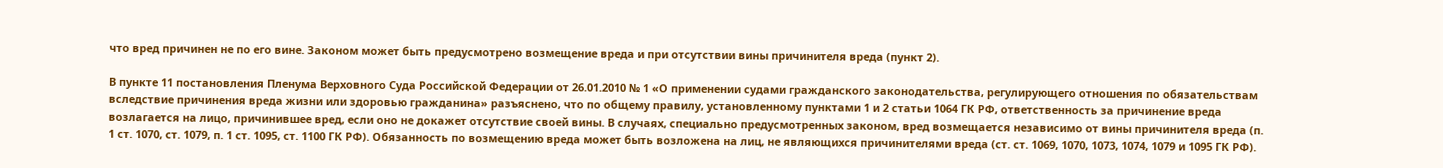что вред причинен не по его вине. Законом может быть предусмотрено возмещение вреда и при отсутствии вины причинителя вреда (пункт 2).

В пункте 11 постановления Пленума Верховного Суда Российской Федерации от 26.01.2010 № 1 «О применении судами гражданского законодательства, регулирующего отношения по обязательствам вследствие причинения вреда жизни или здоровью гражданина» разъяснено, что по общему правилу, установленному пунктами 1 и 2 статьи 1064 ГК РФ, ответственность за причинение вреда возлагается на лицо, причинившее вред, если оно не докажет отсутствие своей вины. В случаях, специально предусмотренных законом, вред возмещается независимо от вины причинителя вреда (п. 1 ст. 1070, ст. 1079, п. 1 ст. 1095, ст. 1100 ГК РФ). Обязанность по возмещению вреда может быть возложена на лиц, не являющихся причинителями вреда (ст. ст. 1069, 1070, 1073, 1074, 1079 и 1095 ГК РФ).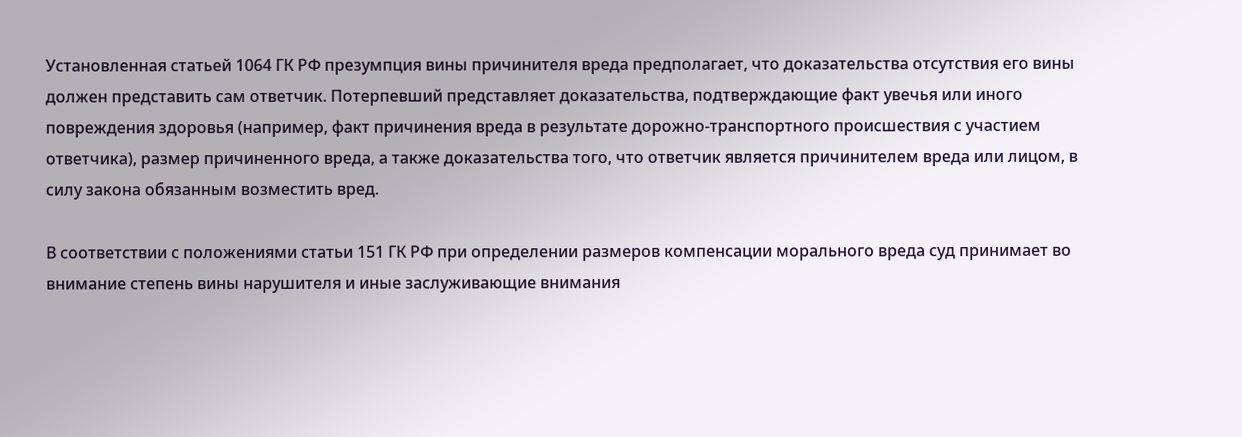Установленная статьей 1064 ГК РФ презумпция вины причинителя вреда предполагает, что доказательства отсутствия его вины должен представить сам ответчик. Потерпевший представляет доказательства, подтверждающие факт увечья или иного повреждения здоровья (например, факт причинения вреда в результате дорожно-транспортного происшествия с участием ответчика), размер причиненного вреда, а также доказательства того, что ответчик является причинителем вреда или лицом, в силу закона обязанным возместить вред.

В соответствии с положениями статьи 151 ГК РФ при определении размеров компенсации морального вреда суд принимает во внимание степень вины нарушителя и иные заслуживающие внимания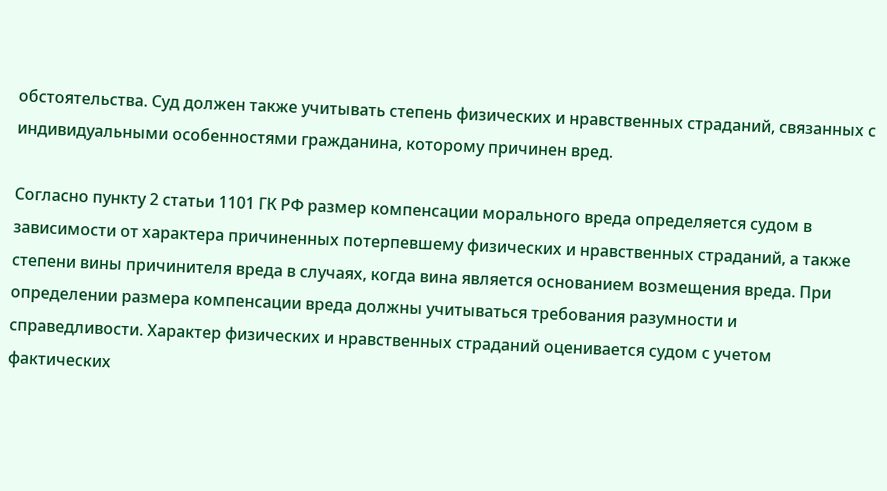обстоятельства. Суд должен также учитывать степень физических и нравственных страданий, связанных с индивидуальными особенностями гражданина, которому причинен вред.

Согласно пункту 2 статьи 1101 ГК РФ размер компенсации морального вреда определяется судом в зависимости от характера причиненных потерпевшему физических и нравственных страданий, а также степени вины причинителя вреда в случаях, когда вина является основанием возмещения вреда. При определении размера компенсации вреда должны учитываться требования разумности и справедливости. Характер физических и нравственных страданий оценивается судом с учетом фактических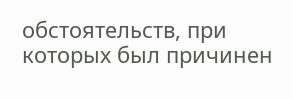обстоятельств, при которых был причинен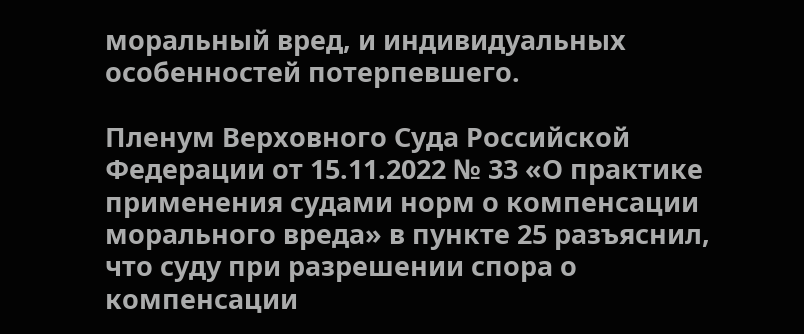моральный вред, и индивидуальных особенностей потерпевшего.

Пленум Верховного Суда Российской Федерации от 15.11.2022 № 33 «О практике применения судами норм о компенсации морального вреда» в пункте 25 разъяснил, что суду при разрешении спора о компенсации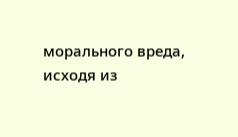морального вреда, исходя из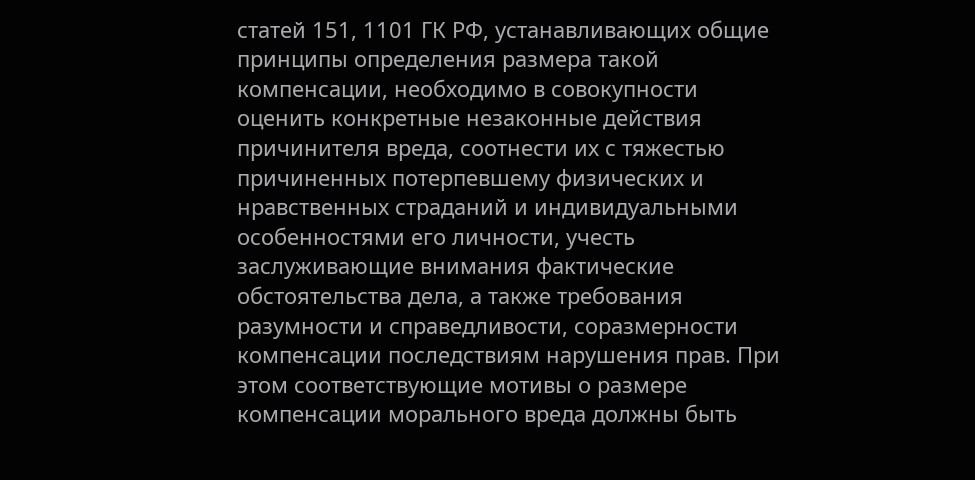статей 151, 1101 ГК РФ, устанавливающих общие принципы определения размера такой компенсации, необходимо в совокупности оценить конкретные незаконные действия причинителя вреда, соотнести их с тяжестью причиненных потерпевшему физических и нравственных страданий и индивидуальными особенностями его личности, учесть заслуживающие внимания фактические обстоятельства дела, а также требования разумности и справедливости, соразмерности компенсации последствиям нарушения прав. При этом соответствующие мотивы о размере компенсации морального вреда должны быть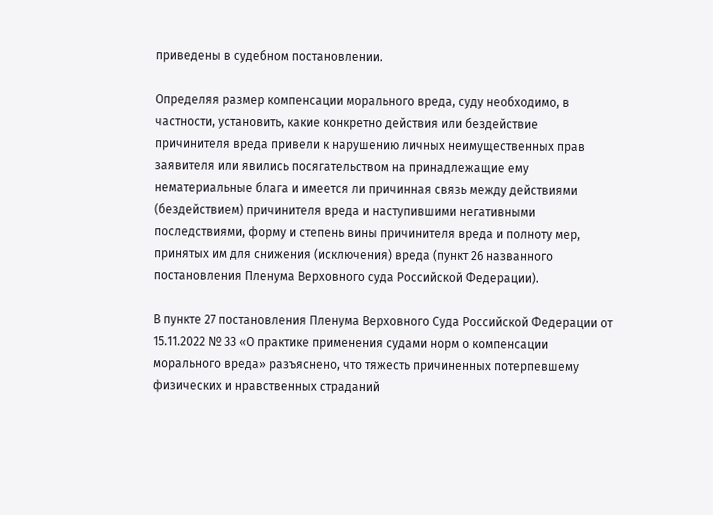приведены в судебном постановлении.

Определяя размер компенсации морального вреда, суду необходимо, в частности, установить, какие конкретно действия или бездействие причинителя вреда привели к нарушению личных неимущественных прав заявителя или явились посягательством на принадлежащие ему нематериальные блага и имеется ли причинная связь между действиями (бездействием) причинителя вреда и наступившими негативными последствиями, форму и степень вины причинителя вреда и полноту мер, принятых им для снижения (исключения) вреда (пункт 26 названного постановления Пленума Верховного суда Российской Федерации).

В пункте 27 постановления Пленума Верховного Суда Российской Федерации от 15.11.2022 № 33 «О практике применения судами норм о компенсации морального вреда» разъяснено, что тяжесть причиненных потерпевшему физических и нравственных страданий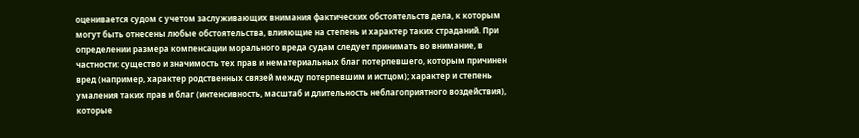оценивается судом с учетом заслуживающих внимания фактических обстоятельств дела, к которым могут быть отнесены любые обстоятельства, влияющие на степень и характер таких страданий. При определении размера компенсации морального вреда судам следует принимать во внимание, в частности: существо и значимость тех прав и нематериальных благ потерпевшего, которым причинен вред (например, характер родственных связей между потерпевшим и истцом); характер и степень умаления таких прав и благ (интенсивность, масштаб и длительность неблагоприятного воздействия), которые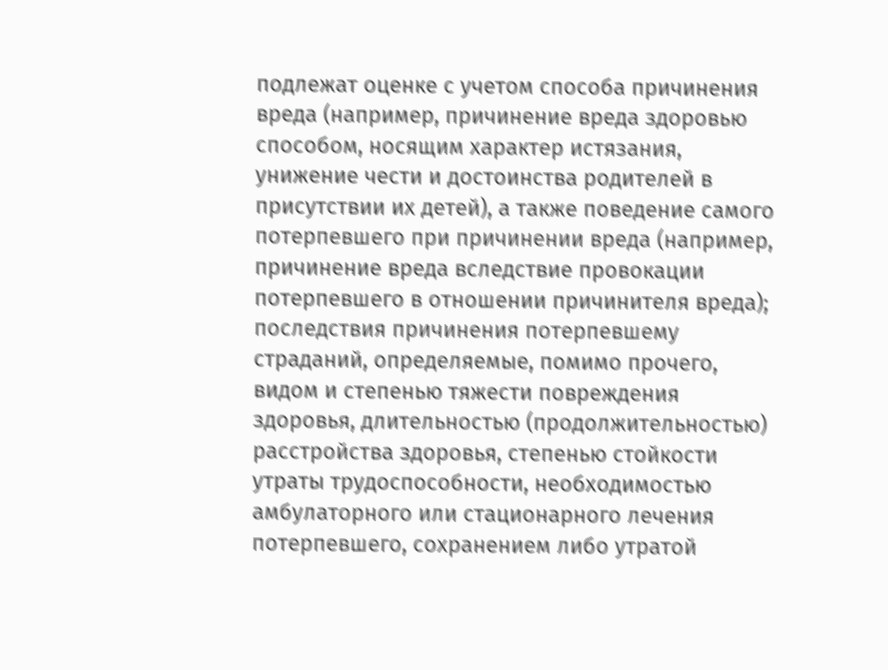подлежат оценке с учетом способа причинения вреда (например, причинение вреда здоровью способом, носящим характер истязания, унижение чести и достоинства родителей в присутствии их детей), а также поведение самого потерпевшего при причинении вреда (например, причинение вреда вследствие провокации потерпевшего в отношении причинителя вреда); последствия причинения потерпевшему страданий, определяемые, помимо прочего, видом и степенью тяжести повреждения здоровья, длительностью (продолжительностью) расстройства здоровья, степенью стойкости утраты трудоспособности, необходимостью амбулаторного или стационарного лечения потерпевшего, сохранением либо утратой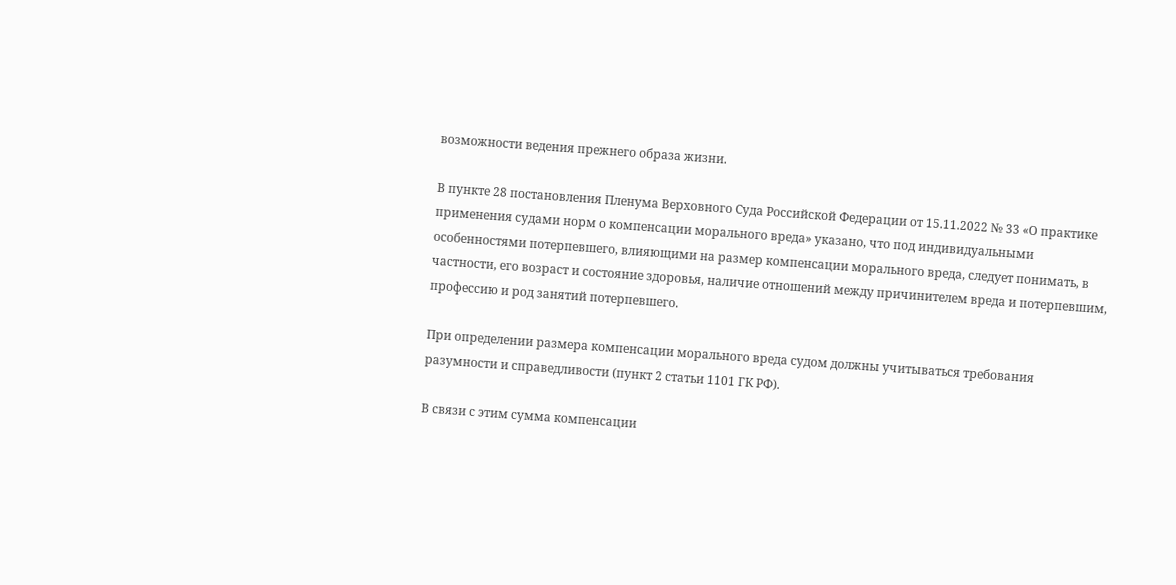возможности ведения прежнего образа жизни.

В пункте 28 постановления Пленума Верховного Суда Российской Федерации от 15.11.2022 № 33 «О практике применения судами норм о компенсации морального вреда» указано, что под индивидуальными особенностями потерпевшего, влияющими на размер компенсации морального вреда, следует понимать, в частности, его возраст и состояние здоровья, наличие отношений между причинителем вреда и потерпевшим, профессию и род занятий потерпевшего.

При определении размера компенсации морального вреда судом должны учитываться требования разумности и справедливости (пункт 2 статьи 1101 ГК РФ).

В связи с этим сумма компенсации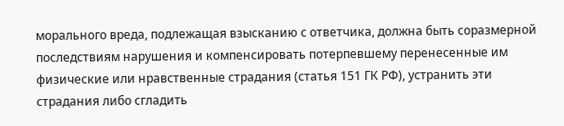морального вреда, подлежащая взысканию с ответчика, должна быть соразмерной последствиям нарушения и компенсировать потерпевшему перенесенные им физические или нравственные страдания (статья 151 ГК РФ), устранить эти страдания либо сгладить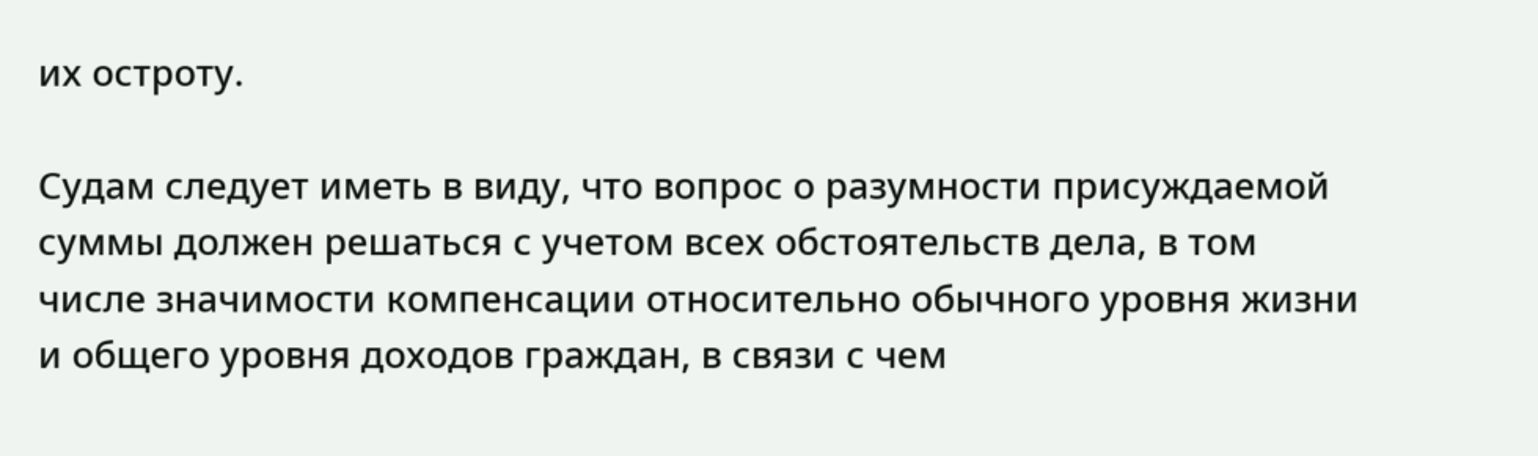их остроту.

Судам следует иметь в виду, что вопрос о разумности присуждаемой суммы должен решаться с учетом всех обстоятельств дела, в том числе значимости компенсации относительно обычного уровня жизни и общего уровня доходов граждан, в связи с чем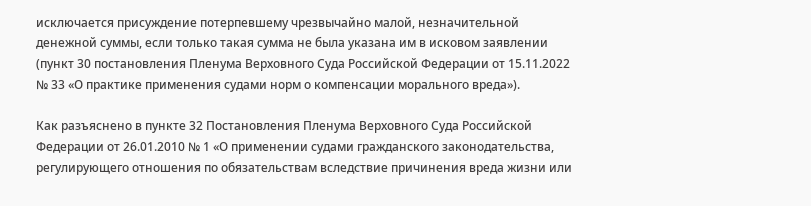исключается присуждение потерпевшему чрезвычайно малой, незначительной денежной суммы, если только такая сумма не была указана им в исковом заявлении (пункт 30 постановления Пленума Верховного Суда Российской Федерации от 15.11.2022 № 33 «О практике применения судами норм о компенсации морального вреда»).

Как разъяснено в пункте 32 Постановления Пленума Верховного Суда Российской Федерации от 26.01.2010 № 1 «О применении судами гражданского законодательства, регулирующего отношения по обязательствам вследствие причинения вреда жизни или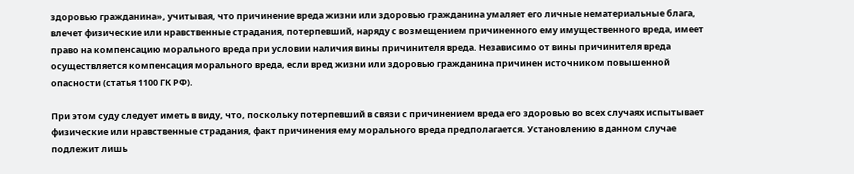здоровью гражданина», учитывая, что причинение вреда жизни или здоровью гражданина умаляет его личные нематериальные блага, влечет физические или нравственные страдания, потерпевший, наряду с возмещением причиненного ему имущественного вреда, имеет право на компенсацию морального вреда при условии наличия вины причинителя вреда. Независимо от вины причинителя вреда осуществляется компенсация морального вреда, если вред жизни или здоровью гражданина причинен источником повышенной опасности (статья 1100 ГК РФ).

При этом суду следует иметь в виду, что, поскольку потерпевший в связи с причинением вреда его здоровью во всех случаях испытывает физические или нравственные страдания, факт причинения ему морального вреда предполагается. Установлению в данном случае подлежит лишь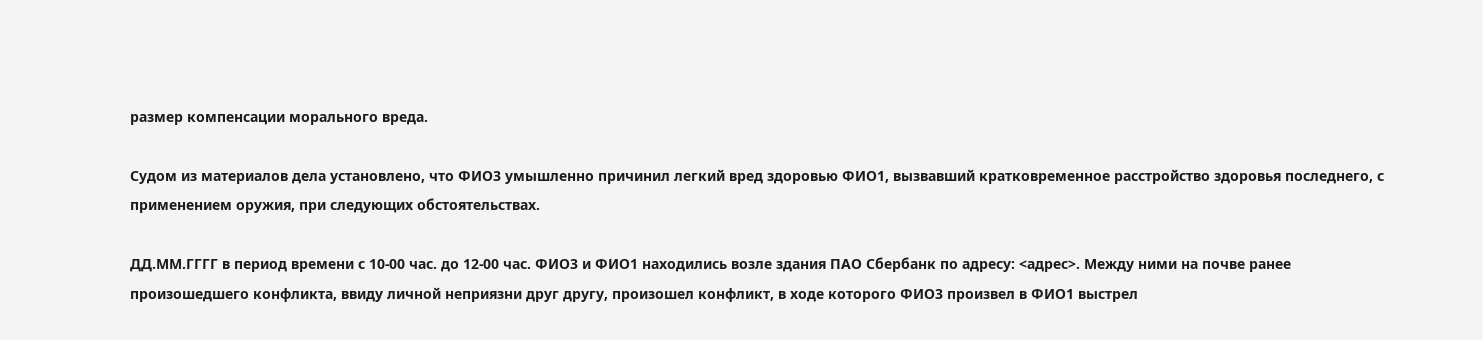размер компенсации морального вреда.

Судом из материалов дела установлено, что ФИО3 умышленно причинил легкий вред здоровью ФИО1, вызвавший кратковременное расстройство здоровья последнего, с применением оружия, при следующих обстоятельствах.

ДД.ММ.ГГГГ в период времени с 10-00 час. до 12-00 час. ФИО3 и ФИО1 находились возле здания ПАО Сбербанк по адресу: <адрес>. Между ними на почве ранее произошедшего конфликта, ввиду личной неприязни друг другу, произошел конфликт, в ходе которого ФИО3 произвел в ФИО1 выстрел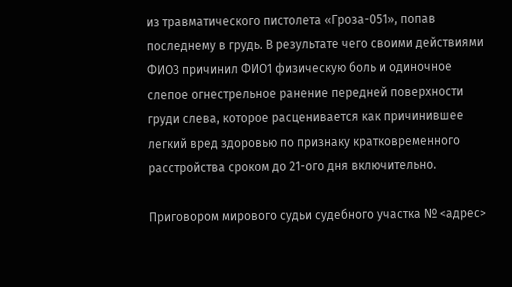из травматического пистолета «Гроза-051», попав последнему в грудь. В результате чего своими действиями ФИО3 причинил ФИО1 физическую боль и одиночное слепое огнестрельное ранение передней поверхности груди слева, которое расценивается как причинившее легкий вред здоровью по признаку кратковременного расстройства сроком до 21-ого дня включительно.

Приговором мирового судьи судебного участка № <адрес>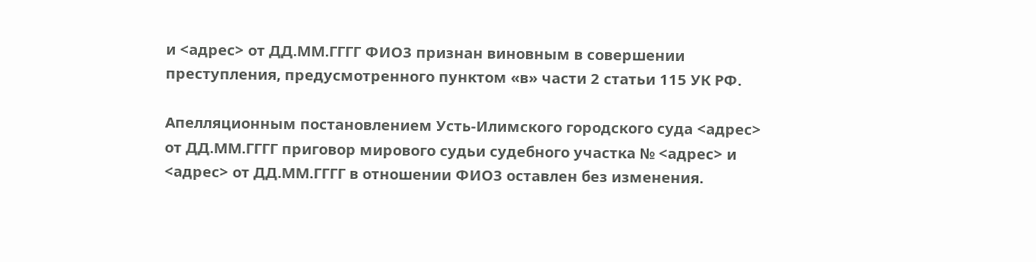и <адрес> от ДД.ММ.ГГГГ ФИО3 признан виновным в совершении преступления, предусмотренного пунктом «в» части 2 статьи 115 УК РФ.

Апелляционным постановлением Усть-Илимского городского суда <адрес> от ДД.ММ.ГГГГ приговор мирового судьи судебного участка № <адрес> и <адрес> от ДД.ММ.ГГГГ в отношении ФИО3 оставлен без изменения.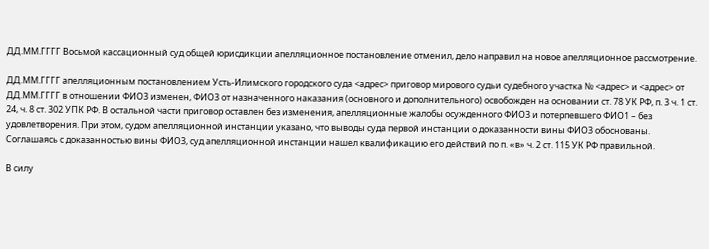ДД.ММ.ГГГГ Восьмой кассационный суд общей юрисдикции апелляционное постановление отменил, дело направил на новое апелляционное рассмотрение.

ДД.ММ.ГГГГ апелляционным постановлением Усть-Илимского городского суда <адрес> приговор мирового судьи судебного участка № <адрес> и <адрес> от ДД.ММ.ГГГГ в отношении ФИО3 изменен, ФИО3 от назначенного наказания (основного и дополнительного) освобожден на основании ст. 78 УК РФ, п. 3 ч. 1 ст. 24, ч. 8 ст. 302 УПК РФ. В остальной части приговор оставлен без изменения, апелляционные жалобы осужденного ФИО3 и потерпевшего ФИО1 – без удовлетворения. При этом, судом апелляционной инстанции указано, что выводы суда первой инстанции о доказанности вины ФИО3 обоснованы. Соглашаясь с доказанностью вины ФИО3, суд апелляционной инстанции нашел квалификацию его действий по п. «в» ч. 2 ст. 115 УК РФ правильной.

В силу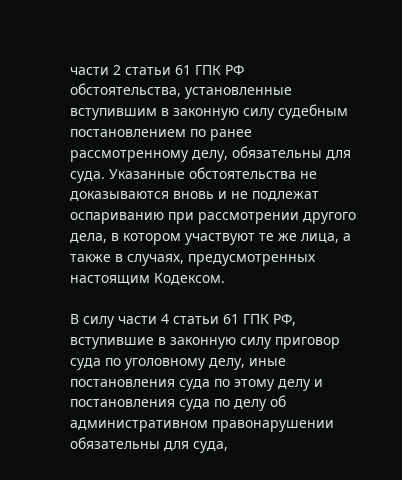части 2 статьи 61 ГПК РФ обстоятельства, установленные вступившим в законную силу судебным постановлением по ранее рассмотренному делу, обязательны для суда. Указанные обстоятельства не доказываются вновь и не подлежат оспариванию при рассмотрении другого дела, в котором участвуют те же лица, а также в случаях, предусмотренных настоящим Кодексом.

В силу части 4 статьи 61 ГПК РФ, вступившие в законную силу приговор суда по уголовному делу, иные постановления суда по этому делу и постановления суда по делу об административном правонарушении обязательны для суда,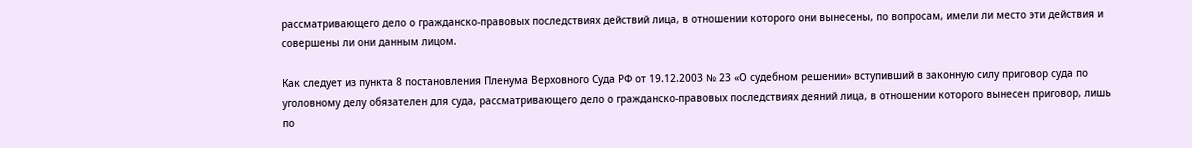рассматривающего дело о гражданско-правовых последствиях действий лица, в отношении которого они вынесены, по вопросам, имели ли место эти действия и совершены ли они данным лицом.

Как следует из пункта 8 постановления Пленума Верховного Суда РФ от 19.12.2003 № 23 «О судебном решении» вступивший в законную силу приговор суда по уголовному делу обязателен для суда, рассматривающего дело о гражданско-правовых последствиях деяний лица, в отношении которого вынесен приговор, лишь по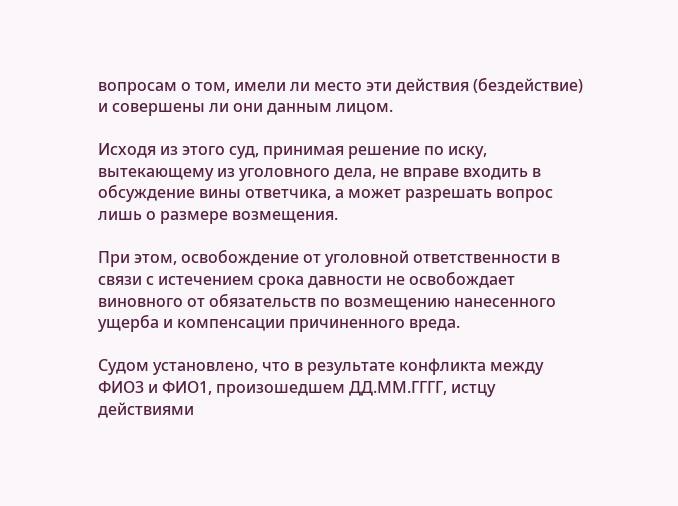вопросам о том, имели ли место эти действия (бездействие) и совершены ли они данным лицом.

Исходя из этого суд, принимая решение по иску, вытекающему из уголовного дела, не вправе входить в обсуждение вины ответчика, а может разрешать вопрос лишь о размере возмещения.

При этом, освобождение от уголовной ответственности в связи с истечением срока давности не освобождает виновного от обязательств по возмещению нанесенного ущерба и компенсации причиненного вреда.

Судом установлено, что в результате конфликта между ФИО3 и ФИО1, произошедшем ДД.ММ.ГГГГ, истцу действиями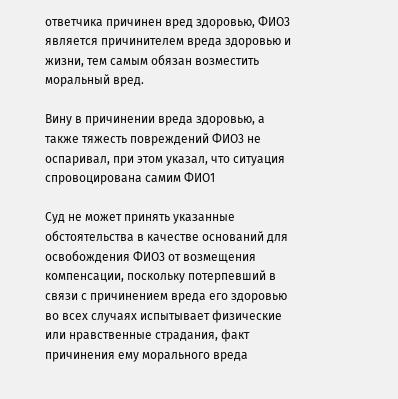ответчика причинен вред здоровью, ФИО3 является причинителем вреда здоровью и жизни, тем самым обязан возместить моральный вред.

Вину в причинении вреда здоровью, а также тяжесть повреждений ФИО3 не оспаривал, при этом указал, что ситуация спровоцирована самим ФИО1

Суд не может принять указанные обстоятельства в качестве оснований для освобождения ФИО3 от возмещения компенсации, поскольку потерпевший в связи с причинением вреда его здоровью во всех случаях испытывает физические или нравственные страдания, факт причинения ему морального вреда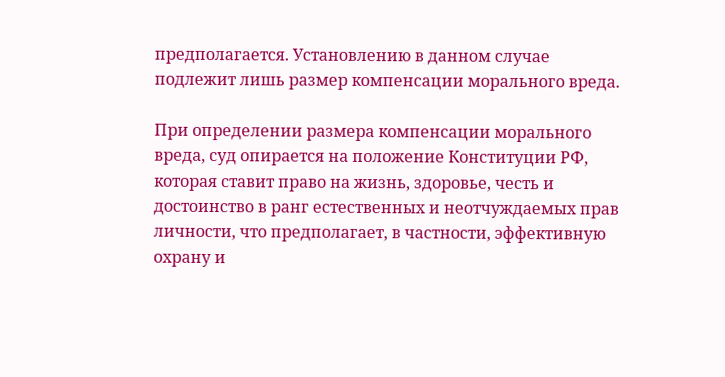предполагается. Установлению в данном случае подлежит лишь размер компенсации морального вреда.

При определении размера компенсации морального вреда, суд опирается на положение Конституции РФ, которая ставит право на жизнь, здоровье, честь и достоинство в ранг естественных и неотчуждаемых прав личности, что предполагает, в частности, эффективную охрану и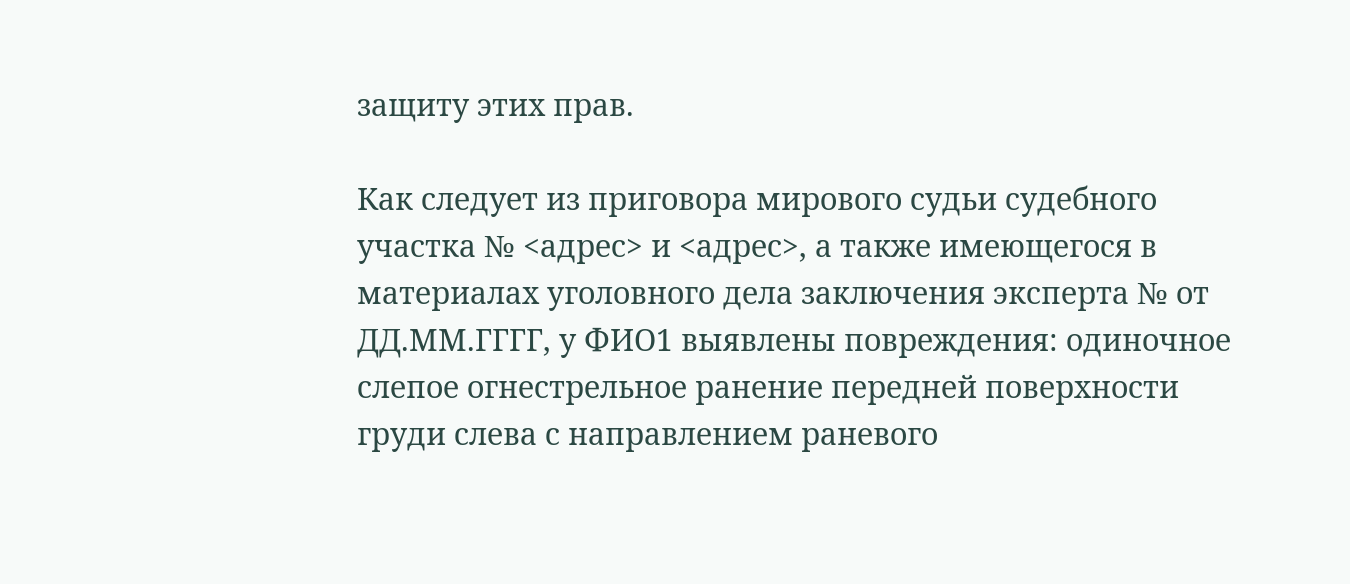защиту этих прав.

Как следует из приговора мирового судьи судебного участка № <адрес> и <адрес>, а также имеющегося в материалах уголовного дела заключения эксперта № от ДД.ММ.ГГГГ, у ФИО1 выявлены повреждения: одиночное слепое огнестрельное ранение передней поверхности груди слева с направлением раневого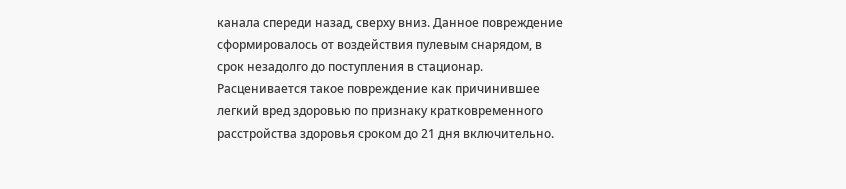канала спереди назад, сверху вниз. Данное повреждение сформировалось от воздействия пулевым снарядом, в срок незадолго до поступления в стационар. Расценивается такое повреждение как причинившее легкий вред здоровью по признаку кратковременного расстройства здоровья сроком до 21 дня включительно.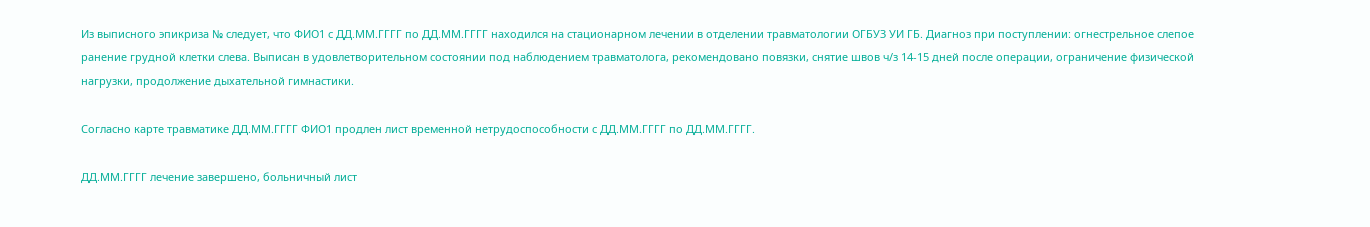Из выписного эпикриза № следует, что ФИО1 с ДД.ММ.ГГГГ по ДД.ММ.ГГГГ находился на стационарном лечении в отделении травматологии ОГБУЗ УИ ГБ. Диагноз при поступлении: огнестрельное слепое ранение грудной клетки слева. Выписан в удовлетворительном состоянии под наблюдением травматолога, рекомендовано повязки, снятие швов ч/з 14-15 дней после операции, ограничение физической нагрузки, продолжение дыхательной гимнастики.

Согласно карте травматике ДД.ММ.ГГГГ ФИО1 продлен лист временной нетрудоспособности с ДД.ММ.ГГГГ по ДД.ММ.ГГГГ.

ДД.ММ.ГГГГ лечение завершено, больничный лист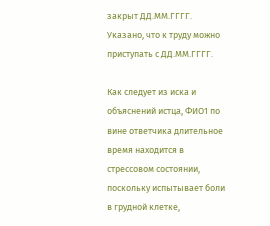закрыт ДД.ММ.ГГГГ. Указано, что к труду можно приступать с ДД.ММ.ГГГГ.

Как следует из иска и объяснений истца, ФИО1 по вине ответчика длительное время находится в стрессовом состоянии, поскольку испытывает боли в грудной клетке,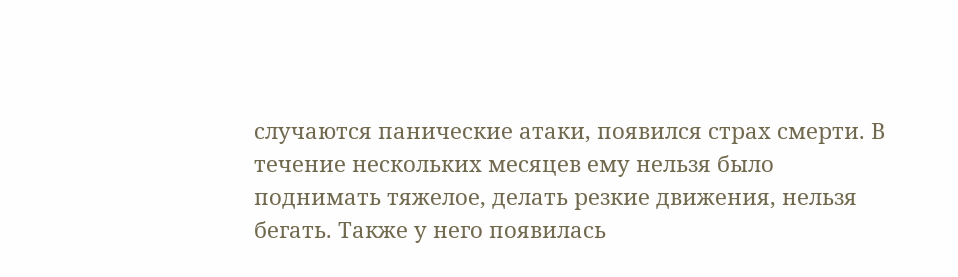случаются панические атаки, появился страх смерти. В течение нескольких месяцев ему нельзя было поднимать тяжелое, делать резкие движения, нельзя бегать. Также у него появилась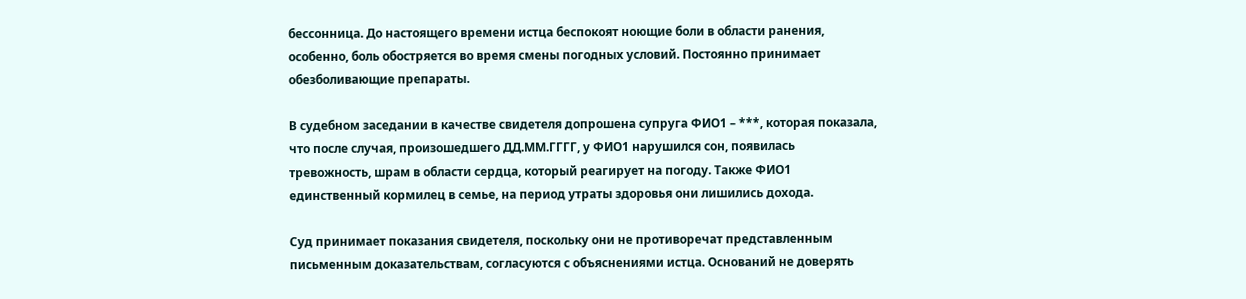бессонница. До настоящего времени истца беспокоят ноющие боли в области ранения, особенно, боль обостряется во время смены погодных условий. Постоянно принимает обезболивающие препараты.

В судебном заседании в качестве свидетеля допрошена супруга ФИО1 – ***, которая показала, что после случая, произошедшего ДД.ММ.ГГГГ, у ФИО1 нарушился сон, появилась тревожность, шрам в области сердца, который реагирует на погоду. Также ФИО1 единственный кормилец в семье, на период утраты здоровья они лишились дохода.

Суд принимает показания свидетеля, поскольку они не противоречат представленным письменным доказательствам, согласуются с объяснениями истца. Оснований не доверять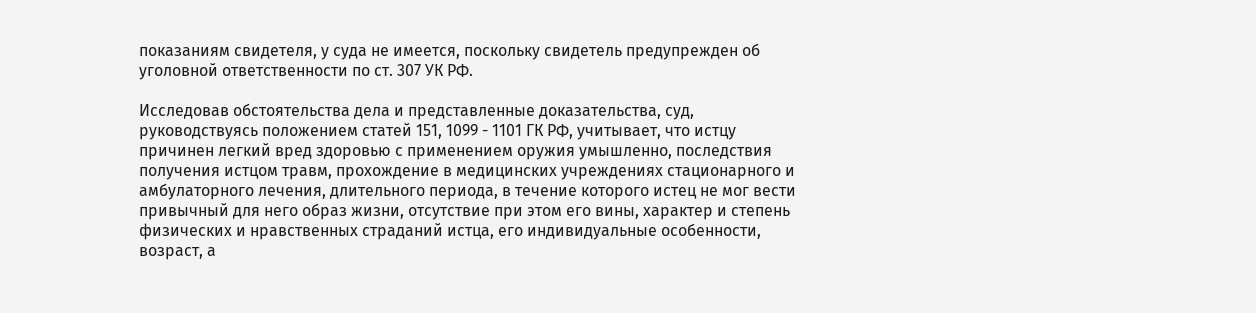показаниям свидетеля, у суда не имеется, поскольку свидетель предупрежден об уголовной ответственности по ст. 307 УК РФ.

Исследовав обстоятельства дела и представленные доказательства, суд, руководствуясь положением статей 151, 1099 - 1101 ГК РФ, учитывает, что истцу причинен легкий вред здоровью с применением оружия умышленно, последствия получения истцом травм, прохождение в медицинских учреждениях стационарного и амбулаторного лечения, длительного периода, в течение которого истец не мог вести привычный для него образ жизни, отсутствие при этом его вины, характер и степень физических и нравственных страданий истца, его индивидуальные особенности, возраст, а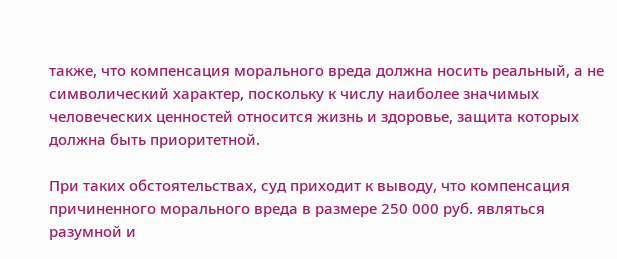также, что компенсация морального вреда должна носить реальный, а не символический характер, поскольку к числу наиболее значимых человеческих ценностей относится жизнь и здоровье, защита которых должна быть приоритетной.

При таких обстоятельствах, суд приходит к выводу, что компенсация причиненного морального вреда в размере 250 000 руб. являться разумной и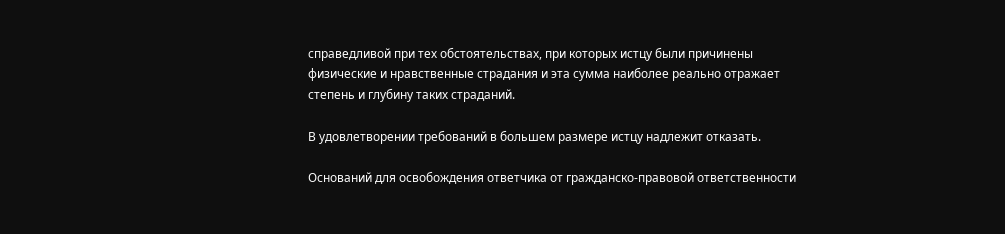справедливой при тех обстоятельствах, при которых истцу были причинены физические и нравственные страдания и эта сумма наиболее реально отражает степень и глубину таких страданий.

В удовлетворении требований в большем размере истцу надлежит отказать.

Оснований для освобождения ответчика от гражданско-правовой ответственности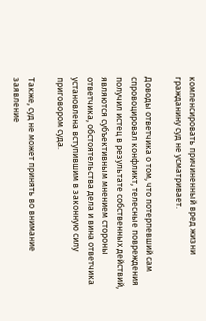компенсировать причиненный вред жизни гражданину суд не усматривает.

Доводы ответчика о том, что потерпевший сам спровоцировал конфликт, телесные повреждения получил истец в результате собственных действий, являются субъективным мнением стороны ответчика, обстоятельства дела и вина ответчика установлена вступившим в законную силу приговором суда.

Также, суд не может принять во внимание заявление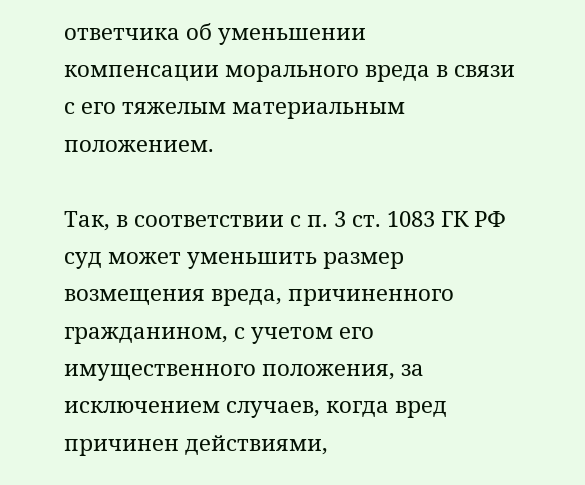ответчика об уменьшении компенсации морального вреда в связи с его тяжелым материальным положением.

Так, в соответствии с п. 3 ст. 1083 ГК РФ суд может уменьшить размер возмещения вреда, причиненного гражданином, с учетом его имущественного положения, за исключением случаев, когда вред причинен действиями,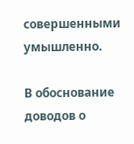совершенными умышленно.

В обоснование доводов о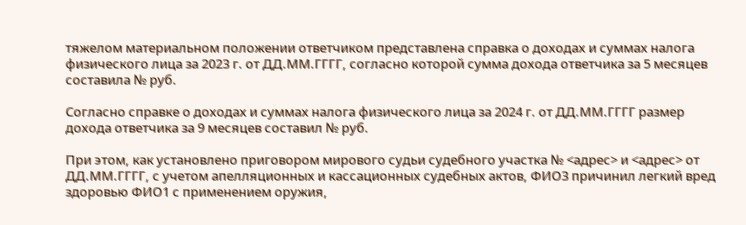тяжелом материальном положении ответчиком представлена справка о доходах и суммах налога физического лица за 2023 г. от ДД.ММ.ГГГГ, согласно которой сумма дохода ответчика за 5 месяцев составила № руб.

Согласно справке о доходах и суммах налога физического лица за 2024 г. от ДД.ММ.ГГГГ размер дохода ответчика за 9 месяцев составил № руб.

При этом, как установлено приговором мирового судьи судебного участка № <адрес> и <адрес> от ДД.ММ.ГГГГ, с учетом апелляционных и кассационных судебных актов, ФИО3 причинил легкий вред здоровью ФИО1 с применением оружия,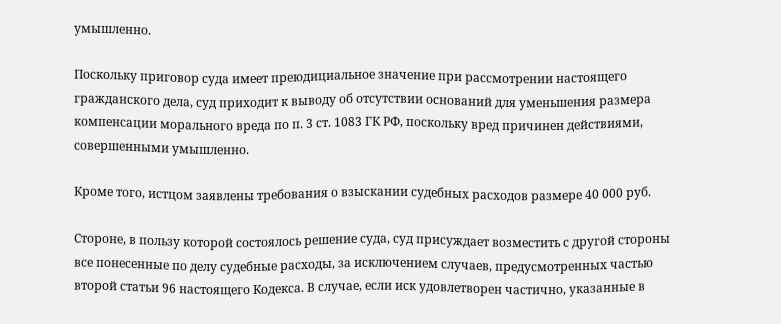умышленно.

Поскольку приговор суда имеет преюдициальное значение при рассмотрении настоящего гражданского дела, суд приходит к выводу об отсутствии оснований для уменьшения размера компенсации морального вреда по п. 3 ст. 1083 ГК РФ, поскольку вред причинен действиями, совершенными умышленно.

Кроме того, истцом заявлены требования о взыскании судебных расходов размере 40 000 руб.

Стороне, в пользу которой состоялось решение суда, суд присуждает возместить с другой стороны все понесенные по делу судебные расходы, за исключением случаев, предусмотренных частью второй статьи 96 настоящего Кодекса. В случае, если иск удовлетворен частично, указанные в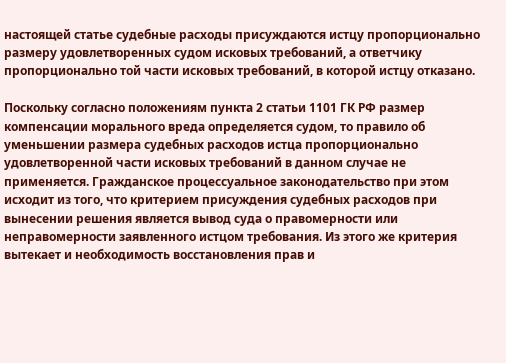настоящей статье судебные расходы присуждаются истцу пропорционально размеру удовлетворенных судом исковых требований, а ответчику пропорционально той части исковых требований, в которой истцу отказано.

Поскольку согласно положениям пункта 2 статьи 1101 ГК РФ размер компенсации морального вреда определяется судом, то правило об уменьшении размера судебных расходов истца пропорционально удовлетворенной части исковых требований в данном случае не применяется. Гражданское процессуальное законодательство при этом исходит из того, что критерием присуждения судебных расходов при вынесении решения является вывод суда о правомерности или неправомерности заявленного истцом требования. Из этого же критерия вытекает и необходимость восстановления прав и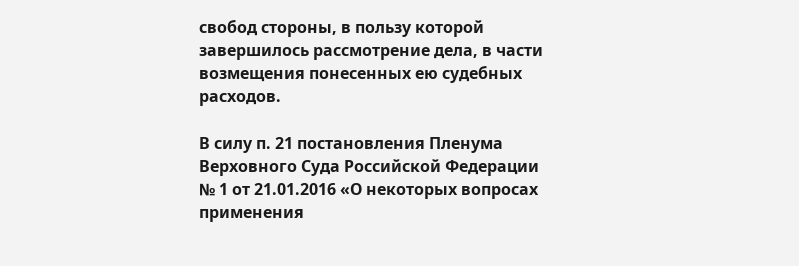свобод стороны, в пользу которой завершилось рассмотрение дела, в части возмещения понесенных ею судебных расходов.

В силу п. 21 постановления Пленума Верховного Суда Российской Федерации № 1 от 21.01.2016 «О некоторых вопросах применения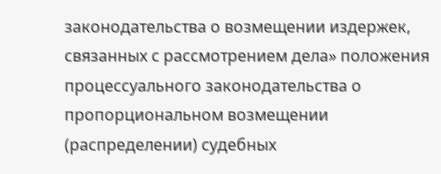законодательства о возмещении издержек, связанных с рассмотрением дела» положения процессуального законодательства о пропорциональном возмещении (распределении) судебных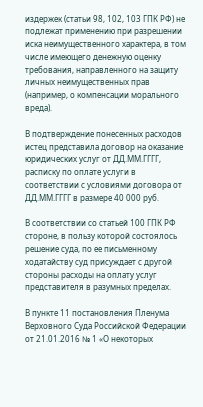издержек (статьи 98, 102, 103 ГПК РФ) не подлежат применению при разрешении иска неимущественного характера, в том числе имеющего денежную оценку требования, направленного на защиту личных неимущественных прав (например, о компенсации морального вреда).

В подтверждение понесенных расходов истец представила договор на оказание юридических услуг от ДД.ММ.ГГГГ, расписку по оплате услуги в соответствии с условиями договора от ДД.ММ.ГГГГ в размере 40 000 руб.

В соответствии со статьей 100 ГПК РФ стороне, в пользу которой состоялось решение суда, по ее письменному ходатайству суд присуждает с другой стороны расходы на оплату услуг представителя в разумных пределах.

В пункте 11 постановления Пленума Верховного Суда Российской Федерации от 21.01.2016 № 1 «О некоторых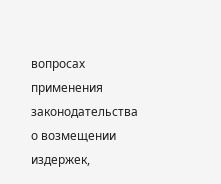вопросах применения законодательства о возмещении издержек,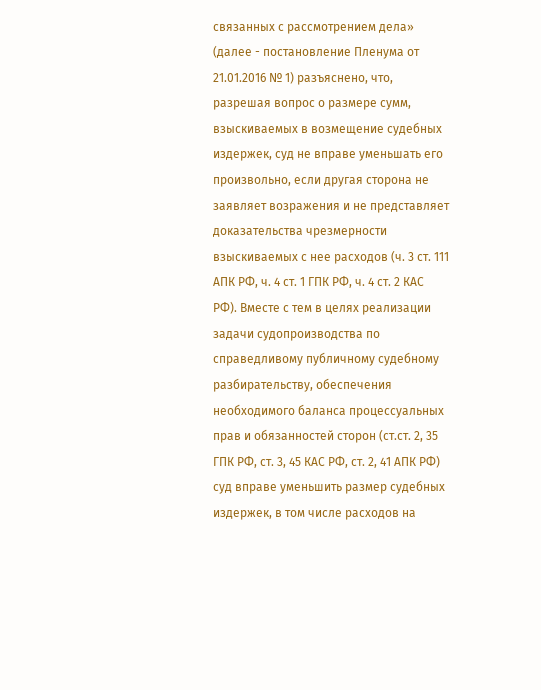связанных с рассмотрением дела» (далее - постановление Пленума от 21.01.2016 № 1) разъяснено, что, разрешая вопрос о размере сумм, взыскиваемых в возмещение судебных издержек, суд не вправе уменьшать его произвольно, если другая сторона не заявляет возражения и не представляет доказательства чрезмерности взыскиваемых с нее расходов (ч. 3 ст. 111 АПК РФ, ч. 4 ст. 1 ГПК РФ, ч. 4 ст. 2 КАС РФ). Вместе с тем в целях реализации задачи судопроизводства по справедливому публичному судебному разбирательству, обеспечения необходимого баланса процессуальных прав и обязанностей сторон (ст.ст. 2, 35 ГПК РФ, ст. 3, 45 КАС РФ, ст. 2, 41 АПК РФ) суд вправе уменьшить размер судебных издержек, в том числе расходов на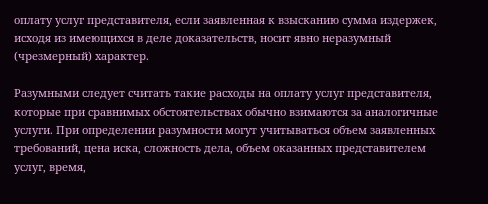оплату услуг представителя, если заявленная к взысканию сумма издержек, исходя из имеющихся в деле доказательств, носит явно неразумный (чрезмерный) характер.

Разумными следует считать такие расходы на оплату услуг представителя, которые при сравнимых обстоятельствах обычно взимаются за аналогичные услуги. При определении разумности могут учитываться объем заявленных требований, цена иска, сложность дела, объем оказанных представителем услуг, время,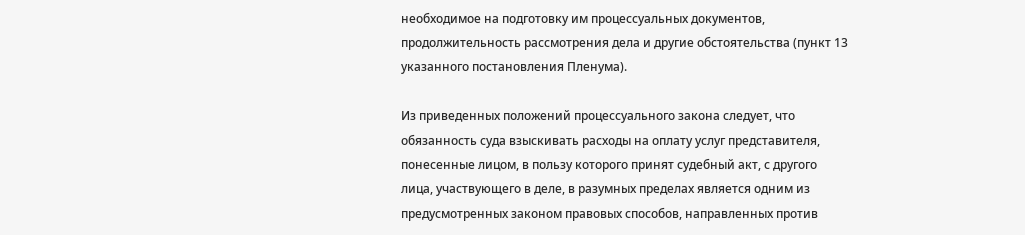необходимое на подготовку им процессуальных документов, продолжительность рассмотрения дела и другие обстоятельства (пункт 13 указанного постановления Пленума).

Из приведенных положений процессуального закона следует, что обязанность суда взыскивать расходы на оплату услуг представителя, понесенные лицом, в пользу которого принят судебный акт, с другого лица, участвующего в деле, в разумных пределах является одним из предусмотренных законом правовых способов, направленных против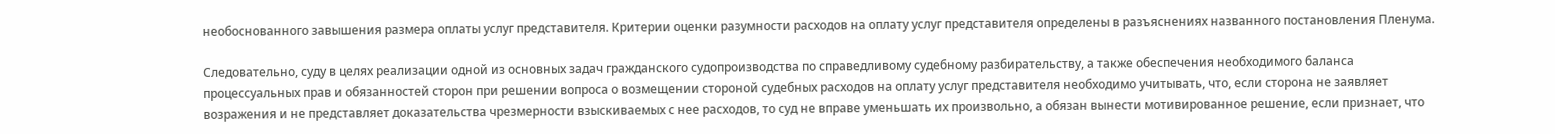необоснованного завышения размера оплаты услуг представителя. Критерии оценки разумности расходов на оплату услуг представителя определены в разъяснениях названного постановления Пленума.

Следовательно, суду в целях реализации одной из основных задач гражданского судопроизводства по справедливому судебному разбирательству, а также обеспечения необходимого баланса процессуальных прав и обязанностей сторон при решении вопроса о возмещении стороной судебных расходов на оплату услуг представителя необходимо учитывать, что, если сторона не заявляет возражения и не представляет доказательства чрезмерности взыскиваемых с нее расходов, то суд не вправе уменьшать их произвольно, а обязан вынести мотивированное решение, если признает, что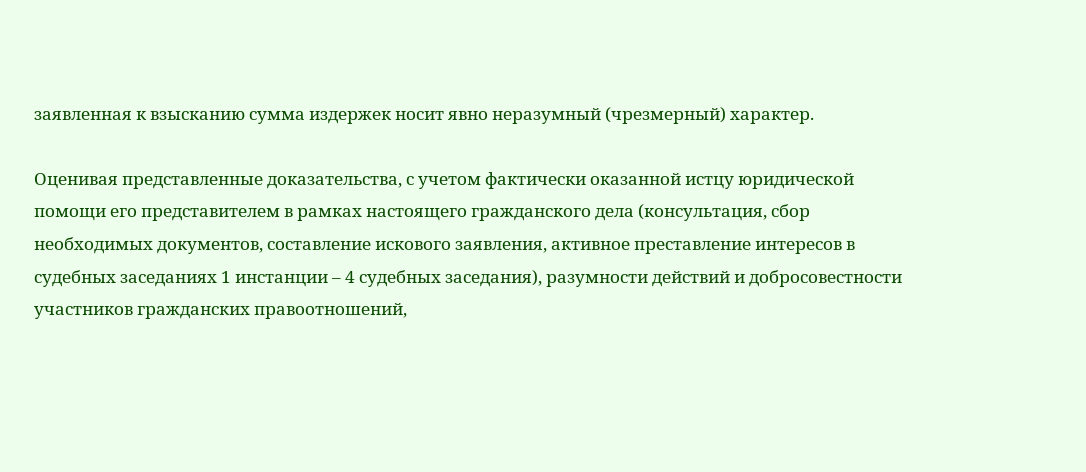заявленная к взысканию сумма издержек носит явно неразумный (чрезмерный) характер.

Оценивая представленные доказательства, с учетом фактически оказанной истцу юридической помощи его представителем в рамках настоящего гражданского дела (консультация, сбор необходимых документов, составление искового заявления, активное преставление интересов в судебных заседаниях 1 инстанции – 4 судебных заседания), разумности действий и добросовестности участников гражданских правоотношений,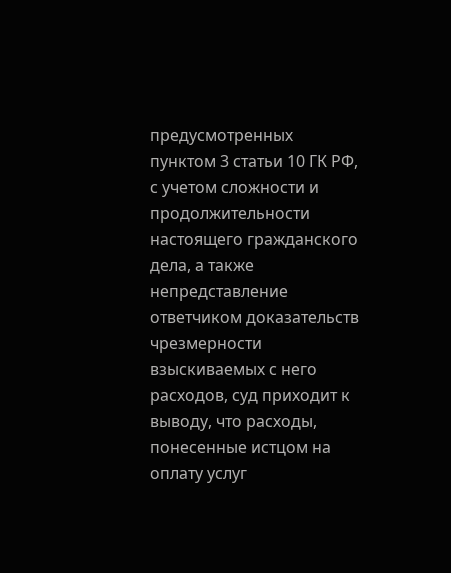предусмотренных пунктом 3 статьи 10 ГК РФ, с учетом сложности и продолжительности настоящего гражданского дела, а также непредставление ответчиком доказательств чрезмерности взыскиваемых с него расходов, суд приходит к выводу, что расходы, понесенные истцом на оплату услуг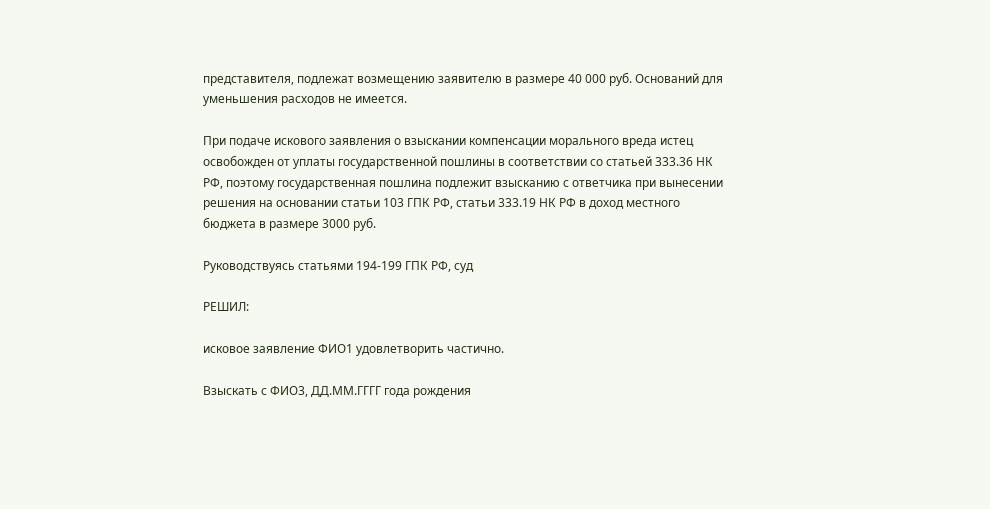представителя, подлежат возмещению заявителю в размере 40 000 руб. Оснований для уменьшения расходов не имеется.

При подаче искового заявления о взыскании компенсации морального вреда истец освобожден от уплаты государственной пошлины в соответствии со статьей 333.36 НК РФ, поэтому государственная пошлина подлежит взысканию с ответчика при вынесении решения на основании статьи 103 ГПК РФ, статьи 333.19 НК РФ в доход местного бюджета в размере 3000 руб.

Руководствуясь статьями 194-199 ГПК РФ, суд

РЕШИЛ:

исковое заявление ФИО1 удовлетворить частично.

Взыскать с ФИО3, ДД.ММ.ГГГГ года рождения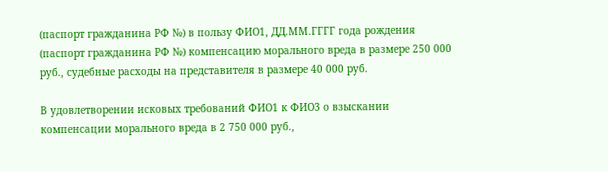(паспорт гражданина РФ №) в пользу ФИО1, ДД.ММ.ГГГГ года рождения (паспорт гражданина РФ №) компенсацию морального вреда в размере 250 000 руб., судебные расходы на представителя в размере 40 000 руб.

В удовлетворении исковых требований ФИО1 к ФИО3 о взыскании компенсации морального вреда в 2 750 000 руб.,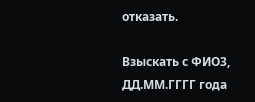отказать.

Взыскать с ФИО3, ДД.ММ.ГГГГ года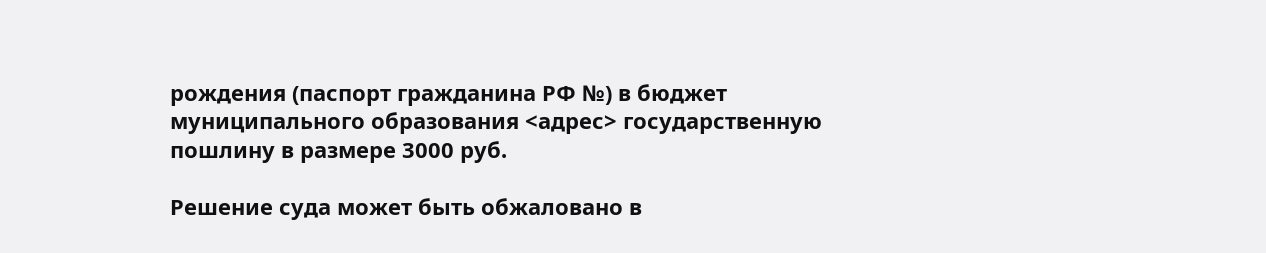рождения (паспорт гражданина РФ №) в бюджет муниципального образования <адрес> государственную пошлину в размере 3000 руб.

Решение суда может быть обжаловано в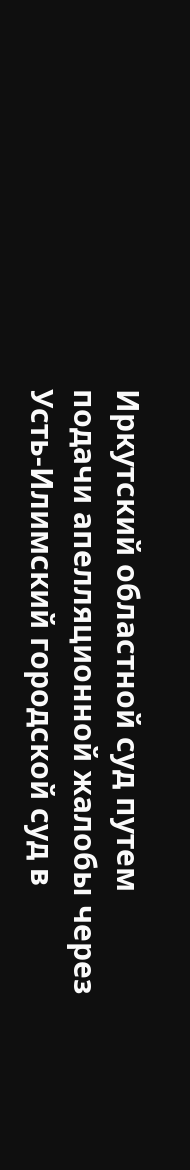Иркутский областной суд путем подачи апелляционной жалобы через Усть-Илимский городской суд в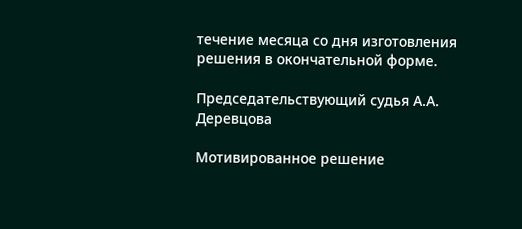течение месяца со дня изготовления решения в окончательной форме.

Председательствующий судья А.А. Деревцова

Мотивированное решение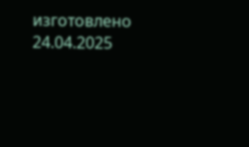изготовлено 24.04.2025